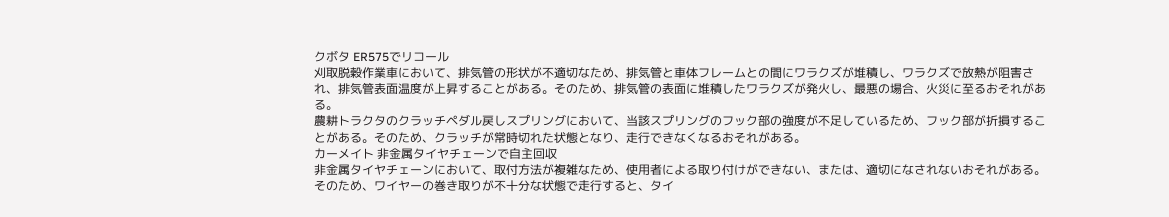クボタ ER575でリコール
刈取脱穀作業車において、排気管の形状が不適切なため、排気管と車体フレームとの間にワラクズが堆積し、ワラクズで放熱が阻害され、排気管表面温度が上昇することがある。そのため、排気管の表面に堆積したワラクズが発火し、最悪の場合、火災に至るおそれがある。
農耕トラクタのクラッチペダル戻しスプリングにおいて、当該スプリングのフック部の強度が不足しているため、フック部が折損することがある。そのため、クラッチが常時切れた状態となり、走行できなくなるおそれがある。
カーメイト 非金属タイヤチェーンで自主回収
非金属タイヤチェーンにおいて、取付方法が複雑なため、使用者による取り付けができない、または、適切になされないおそれがある。そのため、ワイヤーの巻き取りが不十分な状態で走行すると、タイ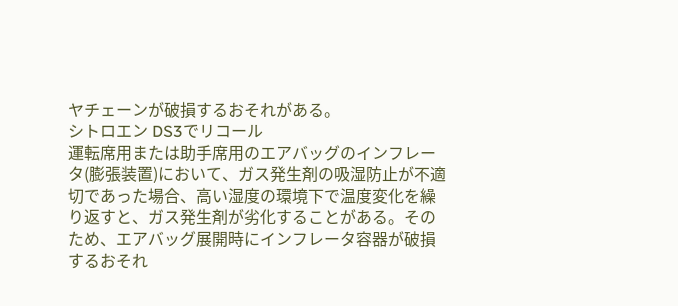ヤチェーンが破損するおそれがある。
シトロエン DS3でリコール
運転席用または助手席用のエアバッグのインフレータ(膨張装置)において、ガス発生剤の吸湿防止が不適切であった場合、高い湿度の環境下で温度変化を繰り返すと、ガス発生剤が劣化することがある。そのため、エアバッグ展開時にインフレータ容器が破損するおそれ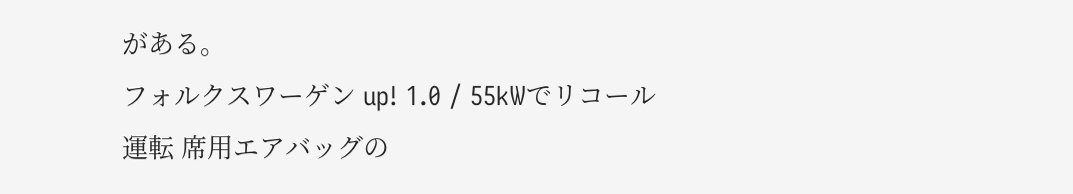がある。
フォルクスワーゲン up! 1.0 / 55kWでリコール
運転 席用エアバッグの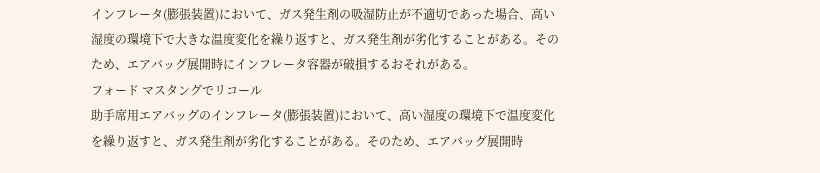インフレータ(膨張装置)において、ガス発生剤の吸湿防止が不適切であった場合、高い湿度の環境下で大きな温度変化を繰り返すと、ガス発生剤が劣化することがある。そのため、エアバッグ展開時にインフレータ容器が破損するおそれがある。
フォード マスタングでリコール
助手席用エアバッグのインフレータ(膨張装置)において、高い湿度の環境下で温度変化を繰り返すと、ガス発生剤が劣化することがある。そのため、エアバッグ展開時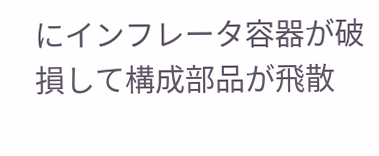にインフレータ容器が破損して構成部品が飛散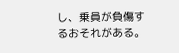し、乗員が負傷するおそれがある。